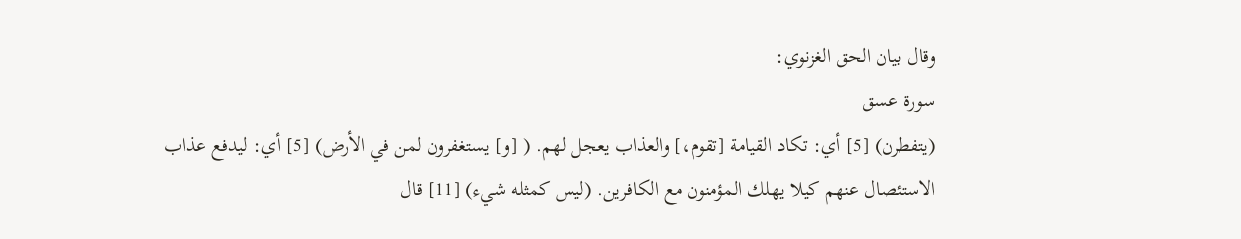وقال بيان الحق الغزنوي:
سورة عسق
(يتفطرن) [5] أي: تكاد القيامة [تقوم،] والعذاب يعجل لهم. ( [و] يستغفرون لمن في الأرض) [5] أي: ليدفع عذاب الاستئصال عنهم كيلا يهلك المؤمنون مع الكافرين. (ليس كمثله شيء) [11] قال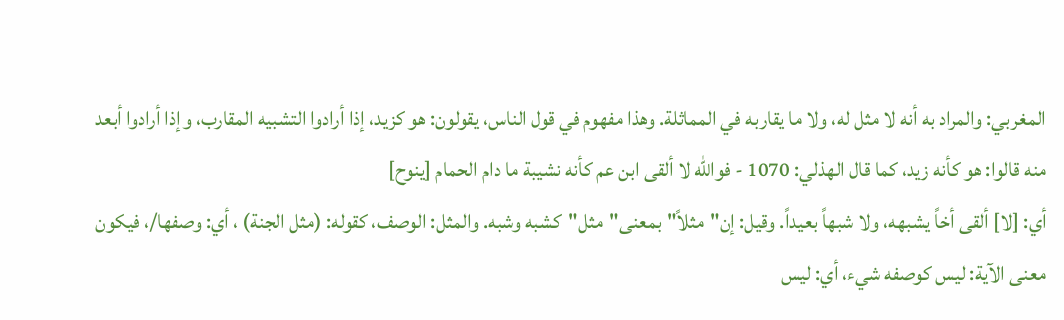المغربي: والمراد به أنه لا مثل له، ولا ما يقاربه في المماثلة. وهذا مفهوم في قول الناس، يقولون: هو كزيد، إذا أرادوا التشبيه المقارب، وإذا أرادوا أبعد منه قالوا: هو كأنه زيد، كما قال الهذلي: 1070 - فوالله لا ألقى ابن عم كأنه نشيبة ما دام الحمام [ينوح]
أي: [لا] ألقى أخاً يشبهه، ولا شبهاً بعيداً. وقيل: إن"مثلاً"بمعنى"مثل"كشبه وشبه. والمثل: الوصف، كقوله: (مثل الجنة) ، أي: وصفها/، فيكون معنى الآية: ليس كوصفه شيء، أي: ليس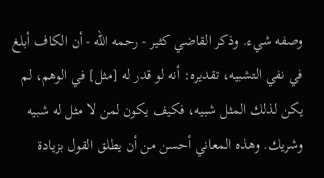وصفه شيء. وذكر القاضي كثير - رحمه الله - أن الكاف أبلغ في نفي التشبيه، تقديره: أنه لو قدر له [مثل] في الوهم، لم يكن لذلك المثل شبيه، فكيف يكون لمن لا مثل له شبيه وشريك. وهذه المعاني أحسن من أن يطلق القول بزيادة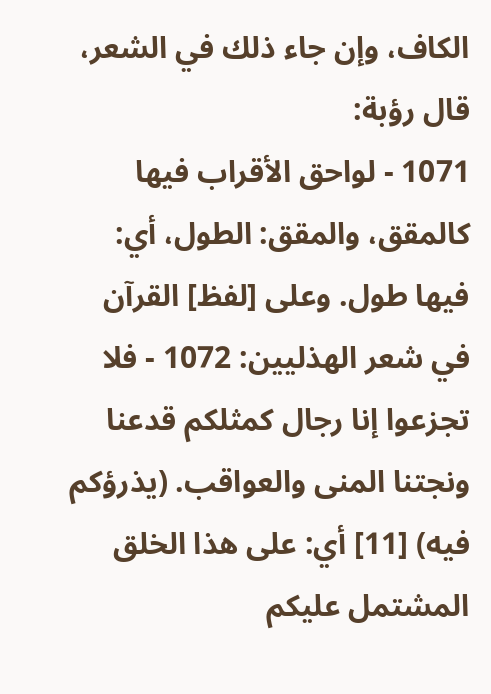الكاف، وإن جاء ذلك في الشعر، قال رؤبة:
1071 - لواحق الأقراب فيها كالمقق، والمقق: الطول، أي: فيها طول. وعلى [لفظ] القرآن في شعر الهذليين: 1072 - فلا تجزعوا إنا رجال كمثلكم قدعنا ونجتنا المنى والعواقب. (يذرؤكم فيه) [11] أي: على هذا الخلق المشتمل عليكم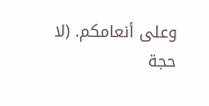وعلى أنعامكم. (لا حجة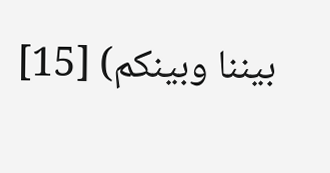بيننا وبينكم) [15]